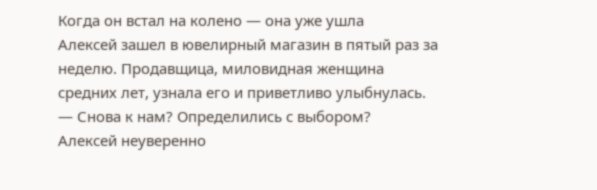Когда он встал на колено — она уже ушла
Алексей зашел в ювелирный магазин в пятый раз за неделю. Продавщица, миловидная женщина средних лет, узнала его и приветливо улыбнулась.
— Снова к нам? Определились с выбором?
Алексей неуверенно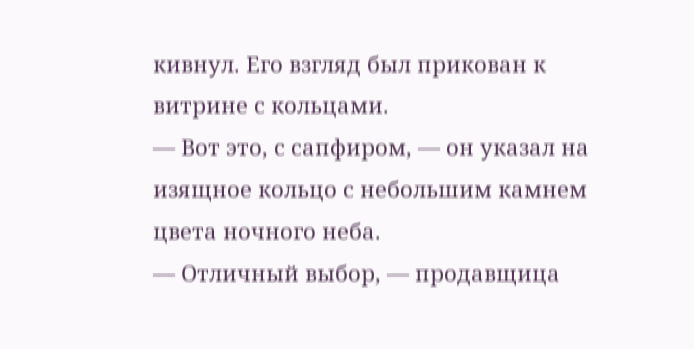кивнул. Его взгляд был прикован к витрине с кольцами.
— Вот это, с сапфиром, — он указал на изящное кольцо с небольшим камнем цвета ночного неба.
— Отличный выбор, — продавщица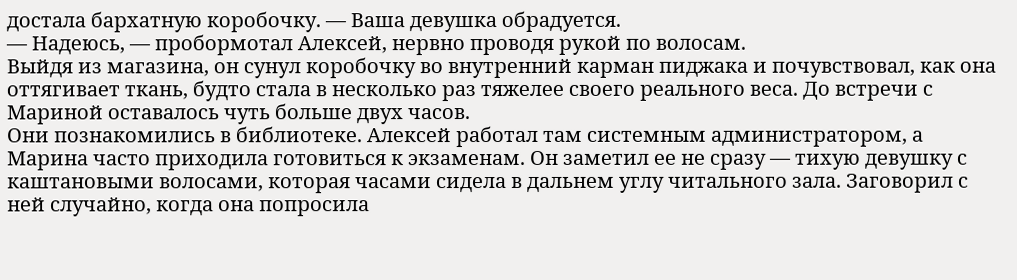достала бархатную коробочку. — Ваша девушка обрадуется.
— Надеюсь, — пробормотал Алексей, нервно проводя рукой по волосам.
Выйдя из магазина, он сунул коробочку во внутренний карман пиджака и почувствовал, как она оттягивает ткань, будто стала в несколько раз тяжелее своего реального веса. До встречи с Мариной оставалось чуть больше двух часов.
Они познакомились в библиотеке. Алексей работал там системным администратором, а Марина часто приходила готовиться к экзаменам. Он заметил ее не сразу — тихую девушку с каштановыми волосами, которая часами сидела в дальнем углу читального зала. Заговорил с ней случайно, когда она попросила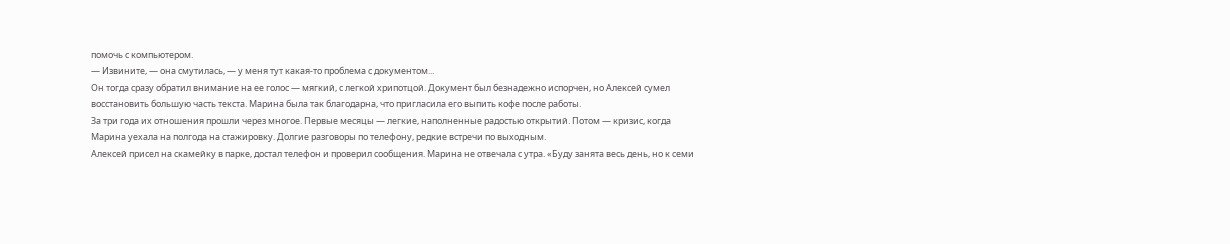помочь с компьютером.
— Извините, — она смутилась, — у меня тут какая-то проблема с документом...
Он тогда сразу обратил внимание на ее голос — мягкий, с легкой хрипотцой. Документ был безнадежно испорчен, но Алексей сумел восстановить большую часть текста. Марина была так благодарна, что пригласила его выпить кофе после работы.
За три года их отношения прошли через многое. Первые месяцы — легкие, наполненные радостью открытий. Потом — кризис, когда Марина уехала на полгода на стажировку. Долгие разговоры по телефону, редкие встречи по выходным.
Алексей присел на скамейку в парке, достал телефон и проверил сообщения. Марина не отвечала с утра. «Буду занята весь день, но к семи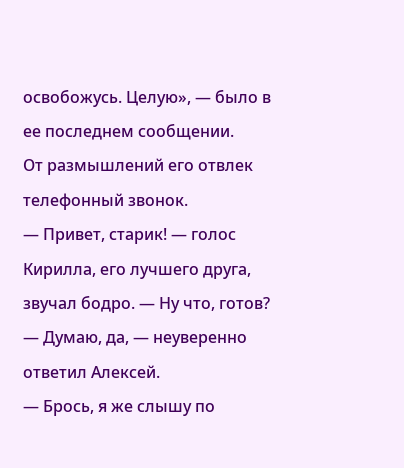освобожусь. Целую», — было в ее последнем сообщении.
От размышлений его отвлек телефонный звонок.
— Привет, старик! — голос Кирилла, его лучшего друга, звучал бодро. — Ну что, готов?
— Думаю, да, — неуверенно ответил Алексей.
— Брось, я же слышу по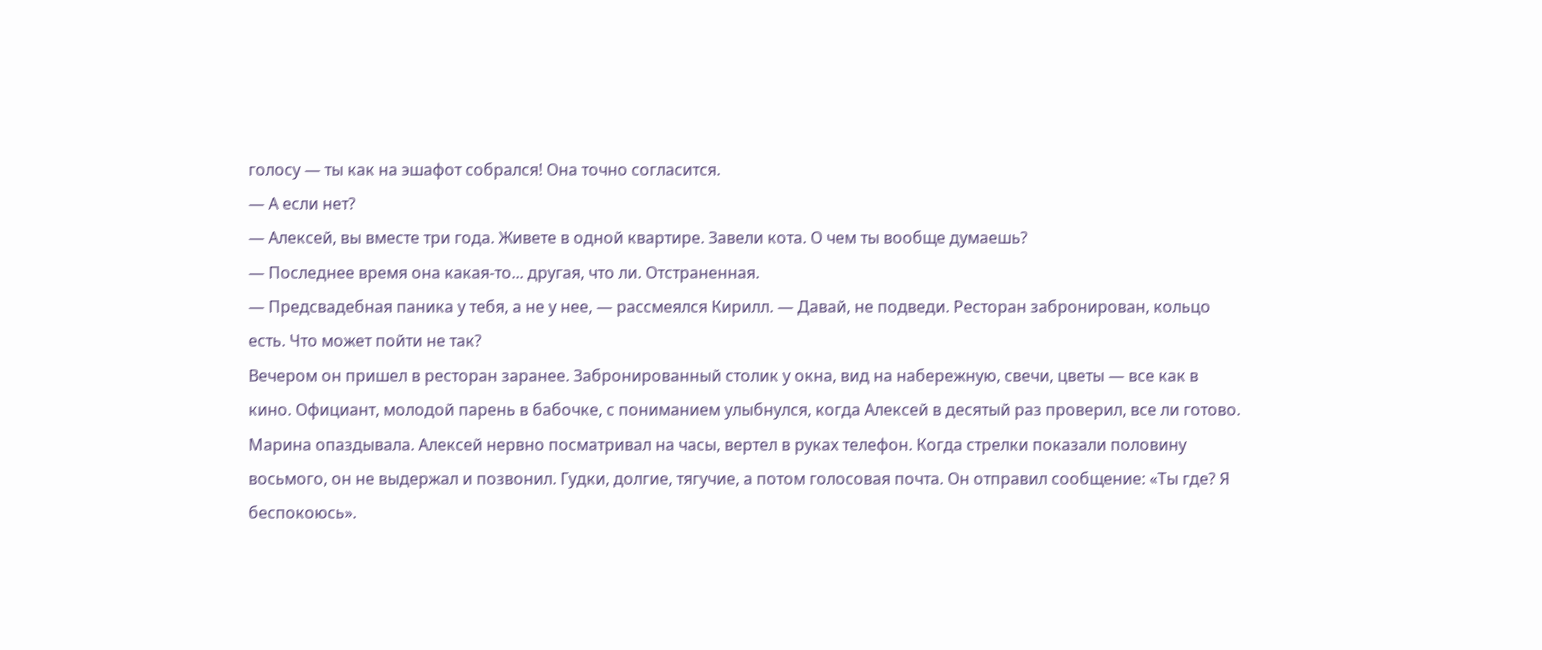голосу — ты как на эшафот собрался! Она точно согласится.
— А если нет?
— Алексей, вы вместе три года. Живете в одной квартире. Завели кота. О чем ты вообще думаешь?
— Последнее время она какая-то... другая, что ли. Отстраненная.
— Предсвадебная паника у тебя, а не у нее, — рассмеялся Кирилл. — Давай, не подведи. Ресторан забронирован, кольцо есть. Что может пойти не так?
Вечером он пришел в ресторан заранее. Забронированный столик у окна, вид на набережную, свечи, цветы — все как в кино. Официант, молодой парень в бабочке, с пониманием улыбнулся, когда Алексей в десятый раз проверил, все ли готово.
Марина опаздывала. Алексей нервно посматривал на часы, вертел в руках телефон. Когда стрелки показали половину восьмого, он не выдержал и позвонил. Гудки, долгие, тягучие, а потом голосовая почта. Он отправил сообщение: «Ты где? Я беспокоюсь».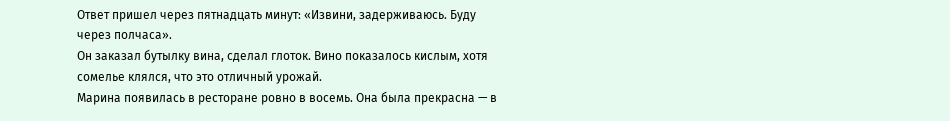Ответ пришел через пятнадцать минут: «Извини, задерживаюсь. Буду через полчаса».
Он заказал бутылку вина, сделал глоток. Вино показалось кислым, хотя сомелье клялся, что это отличный урожай.
Марина появилась в ресторане ровно в восемь. Она была прекрасна — в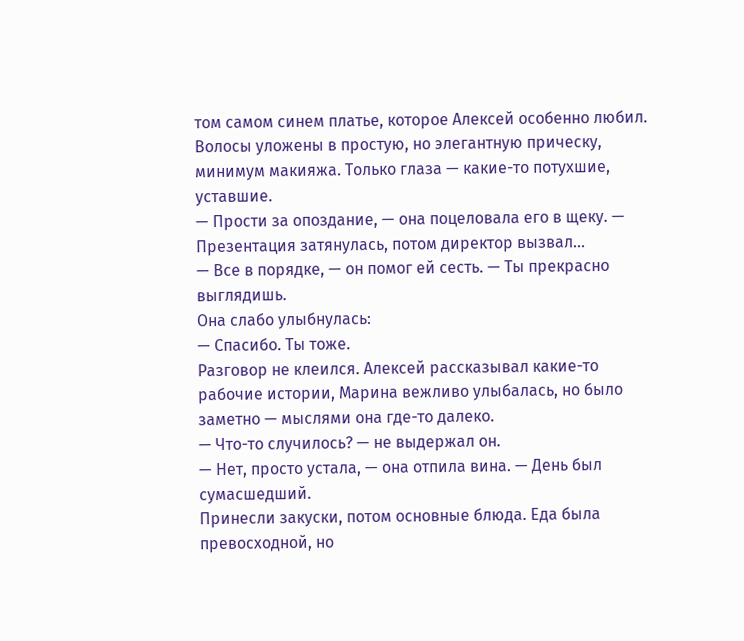том самом синем платье, которое Алексей особенно любил. Волосы уложены в простую, но элегантную прическу, минимум макияжа. Только глаза — какие-то потухшие, уставшие.
— Прости за опоздание, — она поцеловала его в щеку. — Презентация затянулась, потом директор вызвал...
— Все в порядке, — он помог ей сесть. — Ты прекрасно выглядишь.
Она слабо улыбнулась:
— Спасибо. Ты тоже.
Разговор не клеился. Алексей рассказывал какие-то рабочие истории, Марина вежливо улыбалась, но было заметно — мыслями она где-то далеко.
— Что-то случилось? — не выдержал он.
— Нет, просто устала, — она отпила вина. — День был сумасшедший.
Принесли закуски, потом основные блюда. Еда была превосходной, но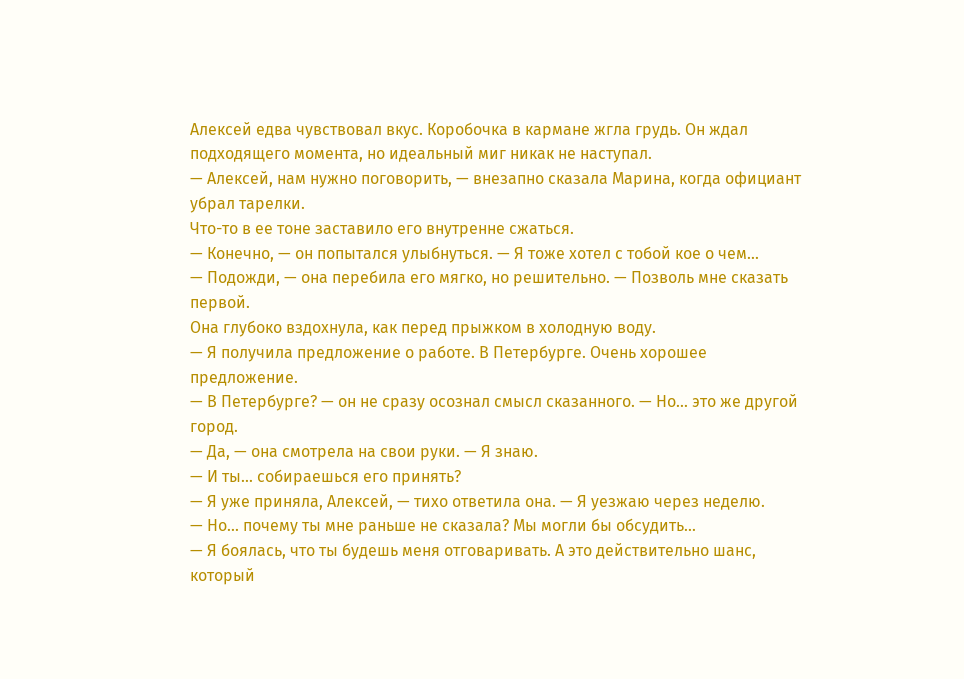Алексей едва чувствовал вкус. Коробочка в кармане жгла грудь. Он ждал подходящего момента, но идеальный миг никак не наступал.
— Алексей, нам нужно поговорить, — внезапно сказала Марина, когда официант убрал тарелки.
Что-то в ее тоне заставило его внутренне сжаться.
— Конечно, — он попытался улыбнуться. — Я тоже хотел с тобой кое о чем...
— Подожди, — она перебила его мягко, но решительно. — Позволь мне сказать первой.
Она глубоко вздохнула, как перед прыжком в холодную воду.
— Я получила предложение о работе. В Петербурге. Очень хорошее предложение.
— В Петербурге? — он не сразу осознал смысл сказанного. — Но... это же другой город.
— Да, — она смотрела на свои руки. — Я знаю.
— И ты... собираешься его принять?
— Я уже приняла, Алексей, — тихо ответила она. — Я уезжаю через неделю.
— Но... почему ты мне раньше не сказала? Мы могли бы обсудить...
— Я боялась, что ты будешь меня отговаривать. А это действительно шанс, который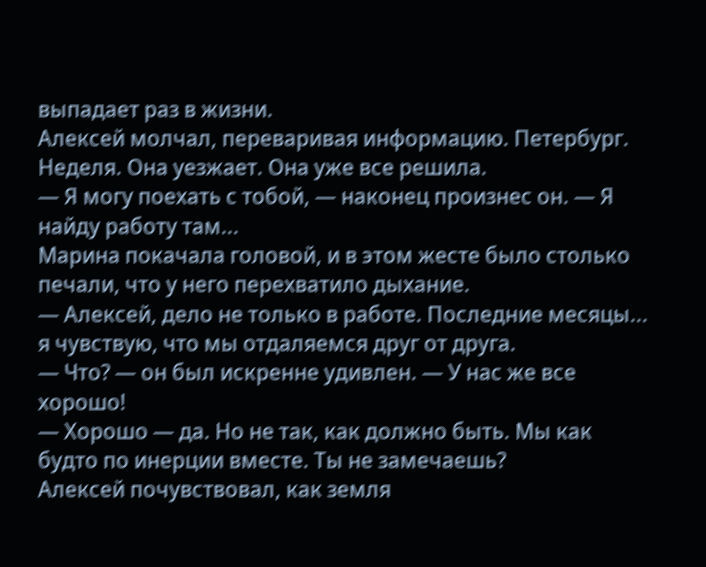выпадает раз в жизни.
Алексей молчал, переваривая информацию. Петербург. Неделя. Она уезжает. Она уже все решила.
— Я могу поехать с тобой, — наконец произнес он. — Я найду работу там...
Марина покачала головой, и в этом жесте было столько печали, что у него перехватило дыхание.
— Алексей, дело не только в работе. Последние месяцы... я чувствую, что мы отдаляемся друг от друга.
— Что? — он был искренне удивлен. — У нас же все хорошо!
— Хорошо — да. Но не так, как должно быть. Мы как будто по инерции вместе. Ты не замечаешь?
Алексей почувствовал, как земля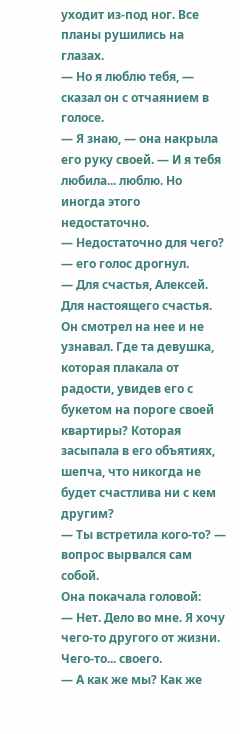уходит из-под ног. Все планы рушились на глазах.
— Но я люблю тебя, — сказал он с отчаянием в голосе.
— Я знаю, — она накрыла его руку своей. — И я тебя любила... люблю. Но иногда этого недостаточно.
— Недостаточно для чего? — его голос дрогнул.
— Для счастья, Алексей. Для настоящего счастья.
Он смотрел на нее и не узнавал. Где та девушка, которая плакала от радости, увидев его с букетом на пороге своей квартиры? Которая засыпала в его объятиях, шепча, что никогда не будет счастлива ни с кем другим?
— Ты встретила кого-то? — вопрос вырвался сам собой.
Она покачала головой:
— Нет. Дело во мне. Я хочу чего-то другого от жизни. Чего-то... своего.
— А как же мы? Как же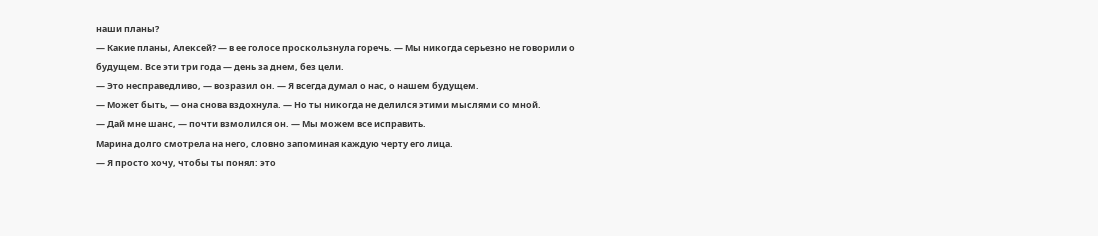наши планы?
— Какие планы, Алексей? — в ее голосе проскользнула горечь. — Мы никогда серьезно не говорили о будущем. Все эти три года — день за днем, без цели.
— Это несправедливо, — возразил он. — Я всегда думал о нас, о нашем будущем.
— Может быть, — она снова вздохнула. — Но ты никогда не делился этими мыслями со мной.
— Дай мне шанс, — почти взмолился он. — Мы можем все исправить.
Марина долго смотрела на него, словно запоминая каждую черту его лица.
— Я просто хочу, чтобы ты понял: это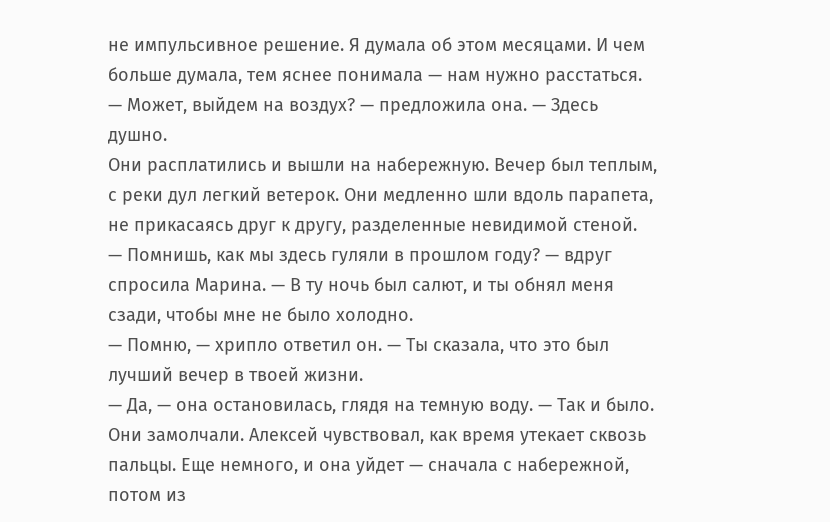не импульсивное решение. Я думала об этом месяцами. И чем больше думала, тем яснее понимала — нам нужно расстаться.
— Может, выйдем на воздух? — предложила она. — Здесь душно.
Они расплатились и вышли на набережную. Вечер был теплым, с реки дул легкий ветерок. Они медленно шли вдоль парапета, не прикасаясь друг к другу, разделенные невидимой стеной.
— Помнишь, как мы здесь гуляли в прошлом году? — вдруг спросила Марина. — В ту ночь был салют, и ты обнял меня сзади, чтобы мне не было холодно.
— Помню, — хрипло ответил он. — Ты сказала, что это был лучший вечер в твоей жизни.
— Да, — она остановилась, глядя на темную воду. — Так и было.
Они замолчали. Алексей чувствовал, как время утекает сквозь пальцы. Еще немного, и она уйдет — сначала с набережной, потом из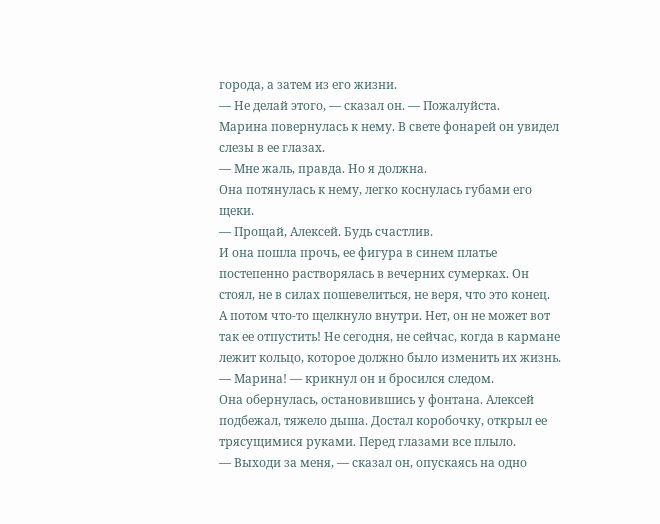города, а затем из его жизни.
— Не делай этого, — сказал он. — Пожалуйста.
Марина повернулась к нему. В свете фонарей он увидел слезы в ее глазах.
— Мне жаль, правда. Но я должна.
Она потянулась к нему, легко коснулась губами его щеки.
— Прощай, Алексей. Будь счастлив.
И она пошла прочь, ее фигура в синем платье постепенно растворялась в вечерних сумерках. Он стоял, не в силах пошевелиться, не веря, что это конец.
А потом что-то щелкнуло внутри. Нет, он не может вот так ее отпустить! Не сегодня, не сейчас, когда в кармане лежит кольцо, которое должно было изменить их жизнь.
— Марина! — крикнул он и бросился следом.
Она обернулась, остановившись у фонтана. Алексей подбежал, тяжело дыша. Достал коробочку, открыл ее трясущимися руками. Перед глазами все плыло.
— Выходи за меня, — сказал он, опускаясь на одно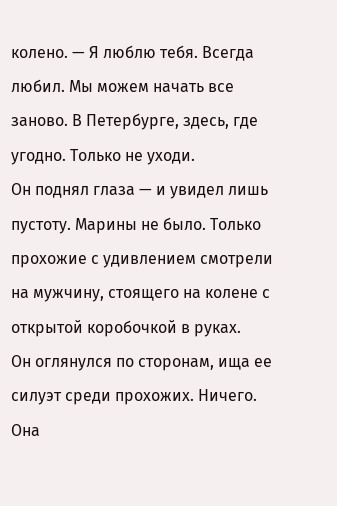колено. — Я люблю тебя. Всегда любил. Мы можем начать все заново. В Петербурге, здесь, где угодно. Только не уходи.
Он поднял глаза — и увидел лишь пустоту. Марины не было. Только прохожие с удивлением смотрели на мужчину, стоящего на колене с открытой коробочкой в руках.
Он оглянулся по сторонам, ища ее силуэт среди прохожих. Ничего. Она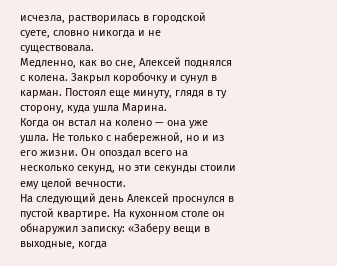исчезла, растворилась в городской суете, словно никогда и не существовала.
Медленно, как во сне, Алексей поднялся с колена. Закрыл коробочку и сунул в карман. Постоял еще минуту, глядя в ту сторону, куда ушла Марина.
Когда он встал на колено — она уже ушла. Не только с набережной, но и из его жизни. Он опоздал всего на несколько секунд, но эти секунды стоили ему целой вечности.
На следующий день Алексей проснулся в пустой квартире. На кухонном столе он обнаружил записку: «Заберу вещи в выходные, когда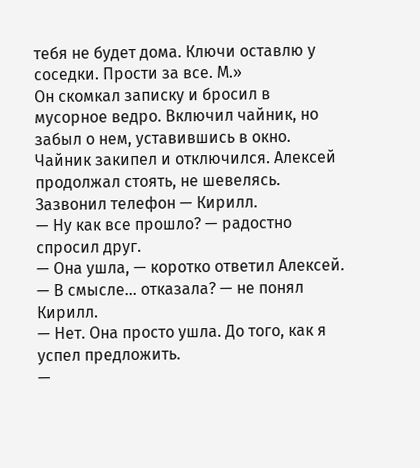тебя не будет дома. Ключи оставлю у соседки. Прости за все. М.»
Он скомкал записку и бросил в мусорное ведро. Включил чайник, но забыл о нем, уставившись в окно. Чайник закипел и отключился. Алексей продолжал стоять, не шевелясь.
Зазвонил телефон — Кирилл.
— Ну как все прошло? — радостно спросил друг.
— Она ушла, — коротко ответил Алексей.
— В смысле... отказала? — не понял Кирилл.
— Нет. Она просто ушла. До того, как я успел предложить.
—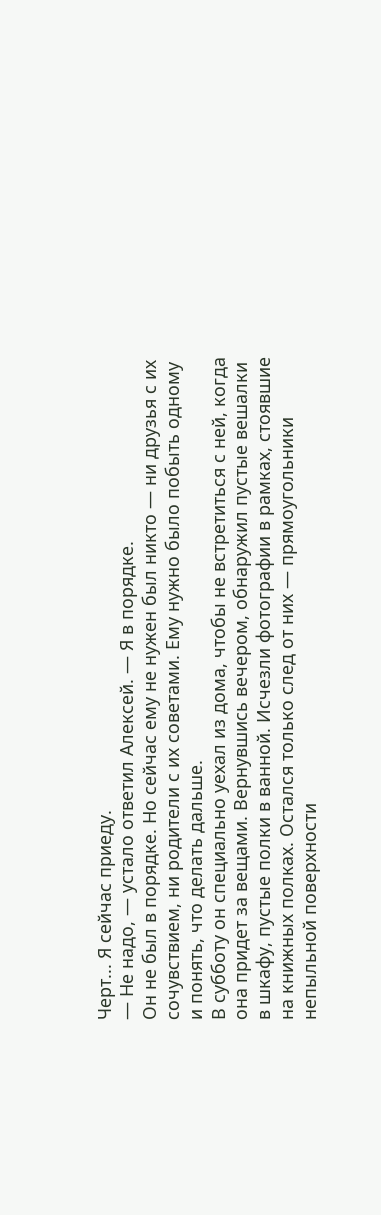Черт... Я сейчас приеду.
— Не надо, — устало ответил Алексей. — Я в порядке.
Он не был в порядке. Но сейчас ему не нужен был никто — ни друзья с их сочувствием, ни родители с их советами. Ему нужно было побыть одному и понять, что делать дальше.
В субботу он специально уехал из дома, чтобы не встретиться с ней, когда она придет за вещами. Вернувшись вечером, обнаружил пустые вешалки в шкафу, пустые полки в ванной. Исчезли фотографии в рамках, стоявшие на книжных полках. Остался только след от них — прямоугольники непыльной поверхности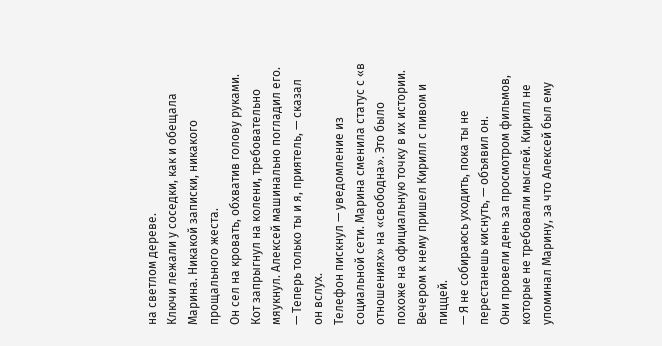на светлом дереве.
Ключи лежали у соседки, как и обещала Марина. Никакой записки, никакого прощального жеста.
Он сел на кровать, обхватив голову руками. Кот запрыгнул на колени, требовательно мяукнул. Алексей машинально погладил его.
— Теперь только ты и я, приятель, — сказал он вслух.
Телефон пискнул — уведомление из социальной сети. Марина сменила статус с «в отношениях» на «свободна». Это было похоже на официальную точку в их истории.
Вечером к нему пришел Кирилл с пивом и пиццей.
— Я не собираюсь уходить, пока ты не перестанешь киснуть, — объявил он.
Они провели день за просмотром фильмов, которые не требовали мыслей. Кирилл не упоминал Марину, за что Алексей был ему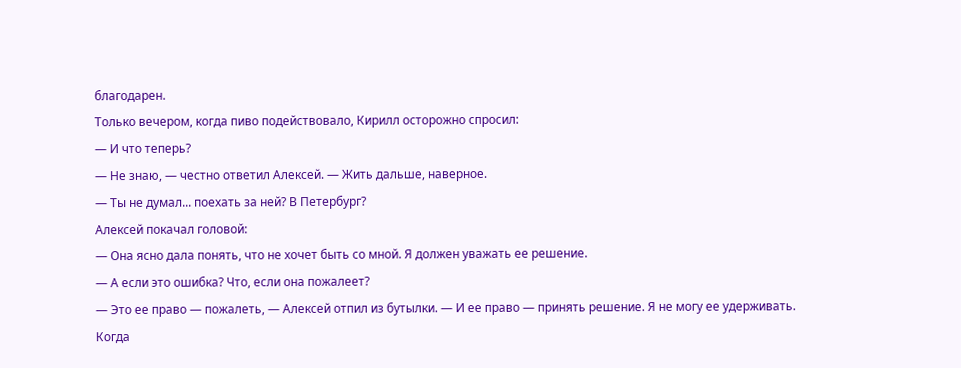благодарен.
Только вечером, когда пиво подействовало, Кирилл осторожно спросил:
— И что теперь?
— Не знаю, — честно ответил Алексей. — Жить дальше, наверное.
— Ты не думал... поехать за ней? В Петербург?
Алексей покачал головой:
— Она ясно дала понять, что не хочет быть со мной. Я должен уважать ее решение.
— А если это ошибка? Что, если она пожалеет?
— Это ее право — пожалеть, — Алексей отпил из бутылки. — И ее право — принять решение. Я не могу ее удерживать.
Когда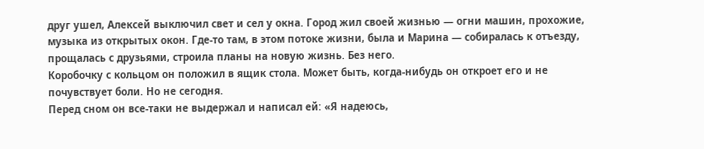друг ушел, Алексей выключил свет и сел у окна. Город жил своей жизнью — огни машин, прохожие, музыка из открытых окон. Где-то там, в этом потоке жизни, была и Марина — собиралась к отъезду, прощалась с друзьями, строила планы на новую жизнь. Без него.
Коробочку с кольцом он положил в ящик стола. Может быть, когда-нибудь он откроет его и не почувствует боли. Но не сегодня.
Перед сном он все-таки не выдержал и написал ей: «Я надеюсь,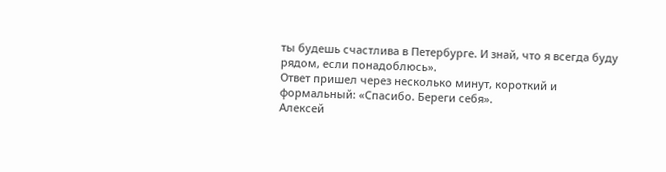ты будешь счастлива в Петербурге. И знай, что я всегда буду рядом, если понадоблюсь».
Ответ пришел через несколько минут, короткий и формальный: «Спасибо. Береги себя».
Алексей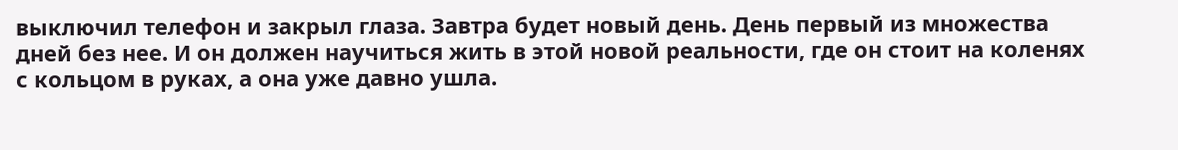выключил телефон и закрыл глаза. Завтра будет новый день. День первый из множества дней без нее. И он должен научиться жить в этой новой реальности, где он стоит на коленях с кольцом в руках, а она уже давно ушла.